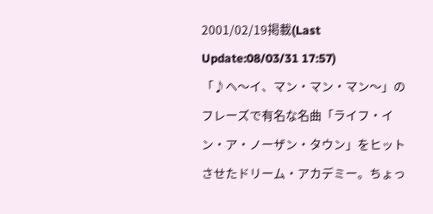2001/02/19掲載(Last Update:08/03/31 17:57)
「♪ヘ〜イ、マン・マン・マン〜」のフレーズで有名な名曲「ライフ・イン・ア・ノーザン・タウン」をヒットさせたドリーム・アカデミー。ちょっ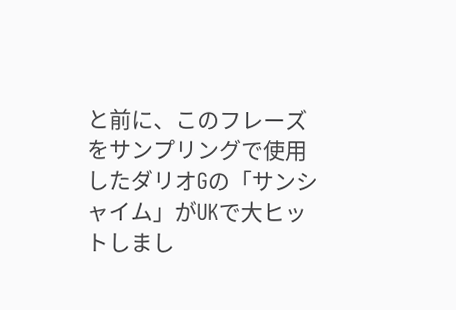と前に、このフレーズをサンプリングで使用したダリオGの「サンシャイム」がUKで大ヒットしまし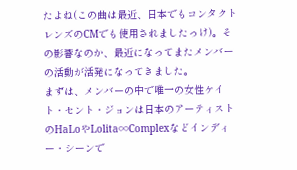たよね(この曲は最近、日本でもコンタクトレンズのCMでも使用されましたっけ)。その影響なのか、最近になってまたメンバーの活動が活発になってきました。
まずは、メンバーの中で唯一の女性ケイト・セント・ジョンは日本のアーティストのHaLoやLolita∞Complexなどインディー・シーンで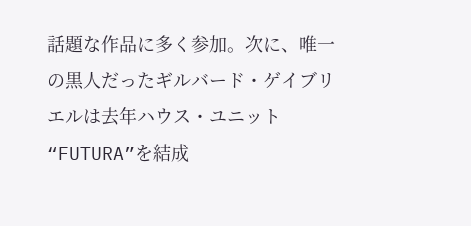話題な作品に多く参加。次に、唯一の黒人だったギルバード・ゲイブリエルは去年ハウス・ユニット“FUTURA”を結成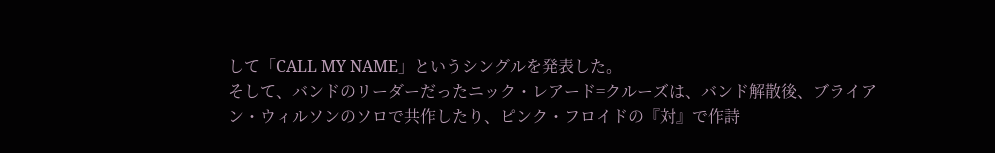して「CALL MY NAME」というシングルを発表した。
そして、バンドのリーダーだったニック・レアード=クルーズは、バンド解散後、ブライアン・ウィルソンのソロで共作したり、ピンク・フロイドの『対』で作詩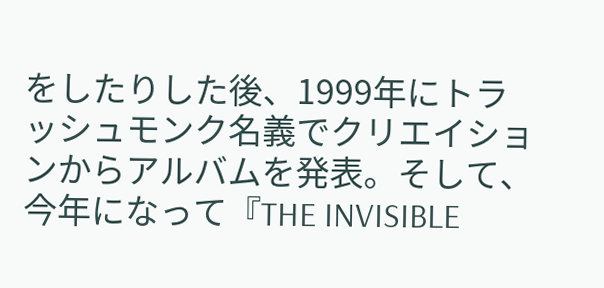をしたりした後、1999年にトラッシュモンク名義でクリエイションからアルバムを発表。そして、今年になって『THE INVISIBLE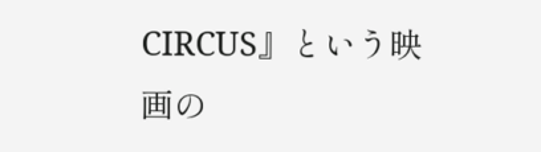CIRCUS』という映画の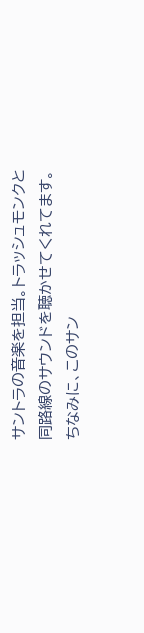サントラの音楽を担当。トラッシュモンクと同路線のサウンドを聴かせてくれてます。ちなみに、このサン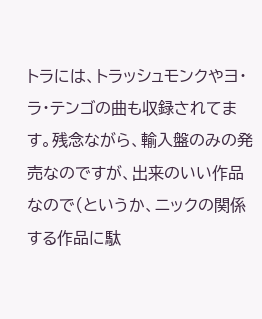トラには、トラッシュモンクやヨ・ラ・テンゴの曲も収録されてます。残念ながら、輸入盤のみの発売なのですが、出来のいい作品なので(というか、ニックの関係する作品に駄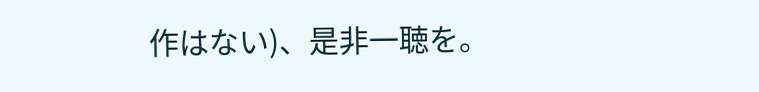作はない)、是非一聴を。